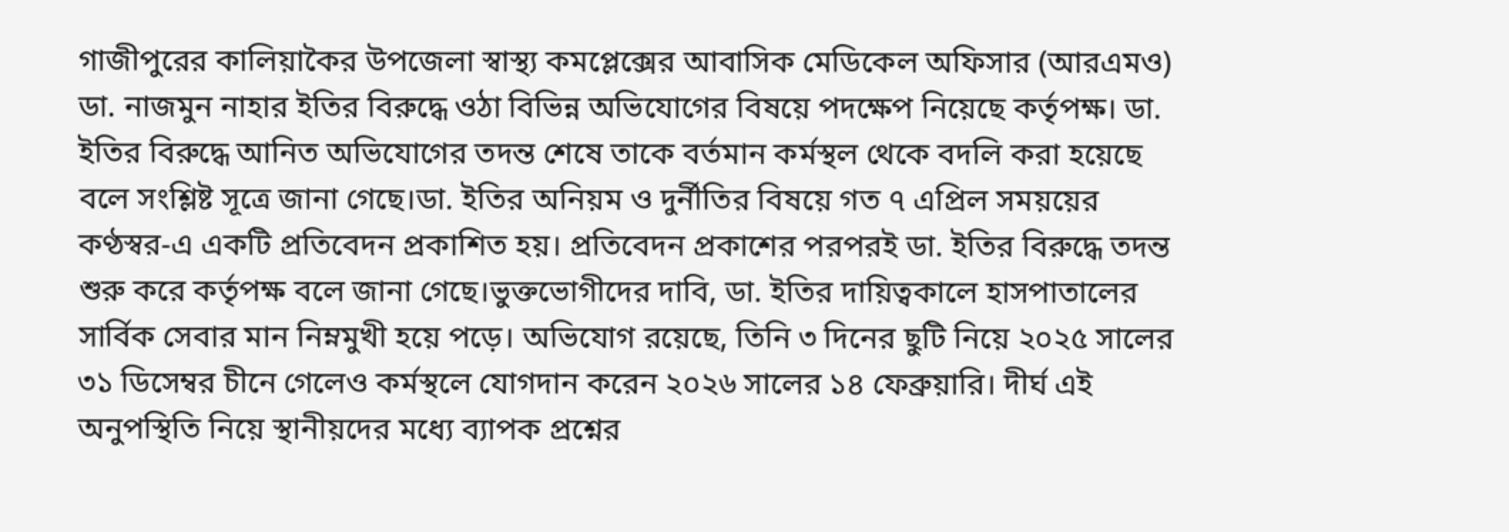গাজীপুরের কালিয়াকৈর উপজেলা স্বাস্থ্য কমপ্লেক্সের আবাসিক মেডিকেল অফিসার (আরএমও) ডা. নাজমুন নাহার ইতির বিরুদ্ধে ওঠা বিভিন্ন অভিযোগের বিষয়ে পদক্ষেপ নিয়েছে কর্তৃপক্ষ। ডা. ইতির বিরুদ্ধে আনিত অভিযোগের তদন্ত শেষে তাকে বর্তমান কর্মস্থল থেকে বদলি করা হয়েছে বলে সংশ্লিষ্ট সূত্রে জানা গেছে।ডা. ইতির অনিয়ম ও দুর্নীতির বিষয়ে গত ৭ এপ্রিল সময়য়ের কণ্ঠস্বর-এ একটি প্রতিবেদন প্রকাশিত হয়। প্রতিবেদন প্রকাশের পরপরই ডা. ইতির বিরুদ্ধে তদন্ত শুরু করে কর্তৃপক্ষ বলে জানা গেছে।ভুক্তভোগীদের দাবি, ডা. ইতির দায়িত্বকালে হাসপাতালের সার্বিক সেবার মান নিম্নমুখী হয়ে পড়ে। অভিযোগ রয়েছে, তিনি ৩ দিনের ছুটি নিয়ে ২০২৫ সালের ৩১ ডিসেম্বর চীনে গেলেও কর্মস্থলে যোগদান করেন ২০২৬ সালের ১৪ ফেব্রুয়ারি। দীর্ঘ এই অনুপস্থিতি নিয়ে স্থানীয়দের মধ্যে ব্যাপক প্রশ্নের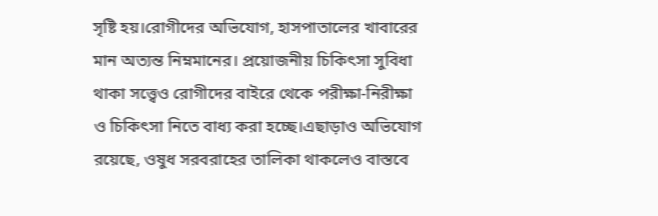সৃষ্টি হয়।রোগীদের অভিযোগ, হাসপাতালের খাবারের মান অত্যন্ত নিম্নমানের। প্রয়োজনীয় চিকিৎসা সুবিধা থাকা সত্ত্বেও রোগীদের বাইরে থেকে পরীক্ষা-নিরীক্ষা ও চিকিৎসা নিতে বাধ্য করা হচ্ছে।এছাড়াও অভিযোগ রয়েছে, ওষুধ সরবরাহের তালিকা থাকলেও বাস্তবে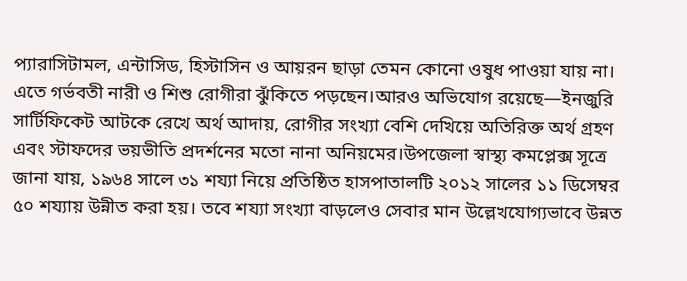প্যারাসিটামল, এন্টাসিড, হিস্টাসিন ও আয়রন ছাড়া তেমন কোনো ওষুধ পাওয়া যায় না। এতে গর্ভবতী নারী ও শিশু রোগীরা ঝুঁকিতে পড়ছেন।আরও অভিযোগ রয়েছে—ইনজুরি সার্টিফিকেট আটকে রেখে অর্থ আদায়, রোগীর সংখ্যা বেশি দেখিয়ে অতিরিক্ত অর্থ গ্রহণ এবং স্টাফদের ভয়ভীতি প্রদর্শনের মতো নানা অনিয়মের।উপজেলা স্বাস্থ্য কমপ্লেক্স সূত্রে জানা যায়, ১৯৬৪ সালে ৩১ শয্যা নিয়ে প্রতিষ্ঠিত হাসপাতালটি ২০১২ সালের ১১ ডিসেম্বর ৫০ শয্যায় উন্নীত করা হয়। তবে শয্যা সংখ্যা বাড়লেও সেবার মান উল্লেখযোগ্যভাবে উন্নত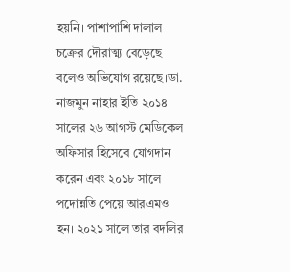হয়নি। পাশাপাশি দালাল চক্রের দৌরাত্ম্য বেড়েছে বলেও অভিযোগ রয়েছে।ডা. নাজমুন নাহার ইতি ২০১৪ সালের ২৬ আগস্ট মেডিকেল অফিসার হিসেবে যোগদান করেন এবং ২০১৮ সালে পদোন্নতি পেয়ে আরএমও হন। ২০২১ সালে তার বদলির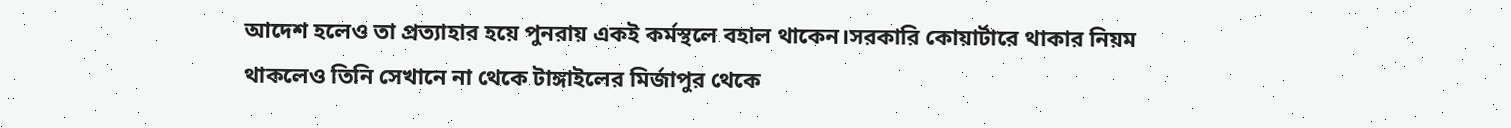আদেশ হলেও তা প্রত্যাহার হয়ে পুনরায় একই কর্মস্থলে বহাল থাকেন।সরকারি কোয়ার্টারে থাকার নিয়ম থাকলেও তিনি সেখানে না থেকে টাঙ্গাইলের মির্জাপুর থেকে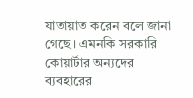যাতায়াত করেন বলে জানা গেছে। এমনকি সরকারি কোয়ার্টার অন্যদের ব্যবহারের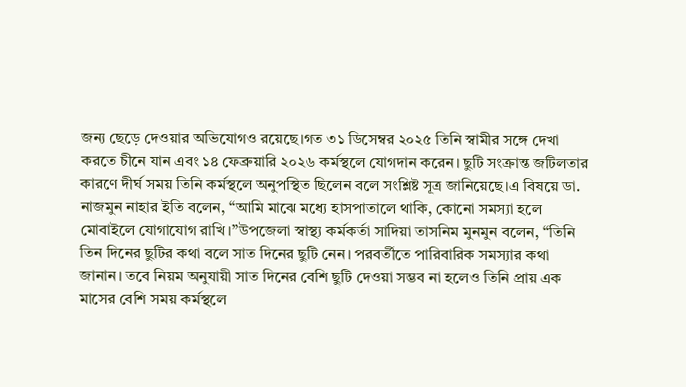জন্য ছেড়ে দেওয়ার অভিযোগও রয়েছে।গত ৩১ ডিসেম্বর ২০২৫ তিনি স্বামীর সঙ্গে দেখা করতে চীনে যান এবং ১৪ ফেব্রুয়ারি ২০২৬ কর্মস্থলে যোগদান করেন। ছুটি সংক্রান্ত জটিলতার কারণে দীর্ঘ সময় তিনি কর্মস্থলে অনুপস্থিত ছিলেন বলে সংশ্লিষ্ট সূত্র জানিয়েছে।এ বিষয়ে ডা. নাজমুন নাহার ইতি বলেন, “আমি মাঝে মধ্যে হাসপাতালে থাকি, কোনো সমস্যা হলে মোবাইলে যোগাযোগ রাখি।”উপজেলা স্বাস্থ্য কর্মকর্তা সাদিয়া তাসনিম মুনমুন বলেন, “তিনি তিন দিনের ছুটির কথা বলে সাত দিনের ছুটি নেন। পরবর্তীতে পারিবারিক সমস্যার কথা জানান। তবে নিয়ম অনুযায়ী সাত দিনের বেশি ছুটি দেওয়া সম্ভব না হলেও তিনি প্রায় এক মাসের বেশি সময় কর্মস্থলে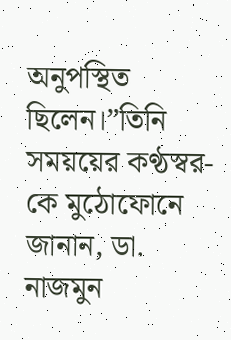অনুপস্থিত ছিলেন।”তিনি সময়য়ের কণ্ঠস্বর-কে মুঠোফোনে জানান, ডা. নাজমুন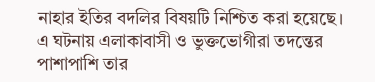নাহার ইতির বদলির বিষয়টি নিশ্চিত করা হয়েছে। এ ঘটনায় এলাকাবাসী ও ভুক্তভোগীরা তদন্তের পাশাপাশি তার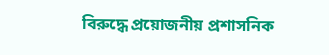বিরুদ্ধে প্রয়োজনীয় প্রশাসনিক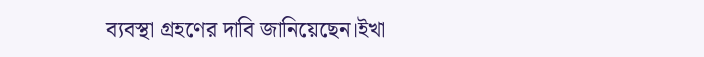ব্যবস্থা গ্রহণের দাবি জানিয়েছেন।ইখা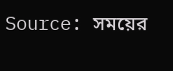Source: সময়ের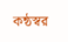কন্ঠস্বর